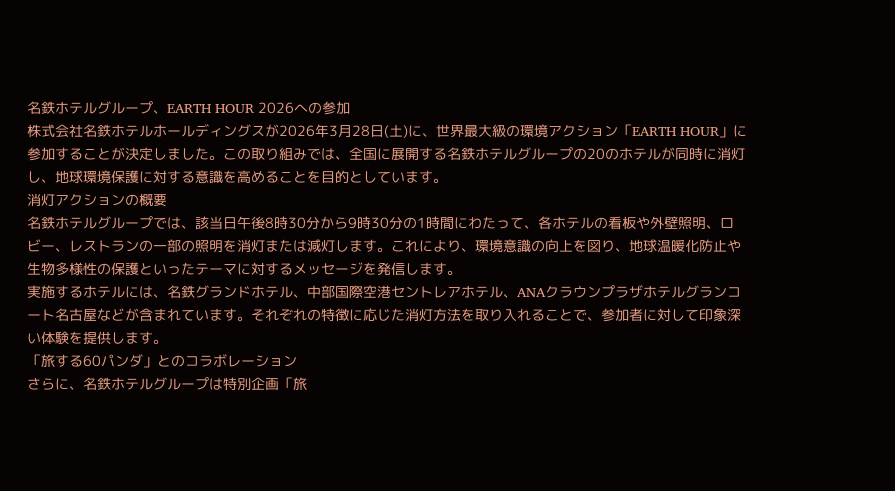名鉄ホテルグループ、EARTH HOUR 2026への参加
株式会社名鉄ホテルホールディングスが2026年3月28日(土)に、世界最大級の環境アクション「EARTH HOUR」に参加することが決定しました。この取り組みでは、全国に展開する名鉄ホテルグループの20のホテルが同時に消灯し、地球環境保護に対する意識を高めることを目的としています。
消灯アクションの概要
名鉄ホテルグループでは、該当日午後8時30分から9時30分の1時間にわたって、各ホテルの看板や外壁照明、ロビー、レストランの一部の照明を消灯または減灯します。これにより、環境意識の向上を図り、地球温暖化防止や生物多様性の保護といったテーマに対するメッセージを発信します。
実施するホテルには、名鉄グランドホテル、中部国際空港セントレアホテル、ANAクラウンプラザホテルグランコート名古屋などが含まれています。それぞれの特徴に応じた消灯方法を取り入れることで、参加者に対して印象深い体験を提供します。
「旅する60パンダ」とのコラボレーション
さらに、名鉄ホテルグループは特別企画「旅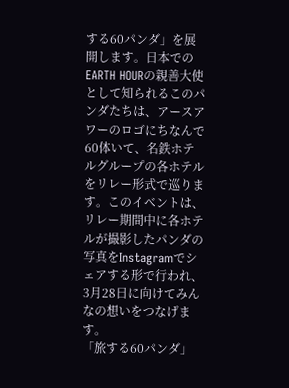する60パンダ」を展開します。日本でのEARTH HOURの親善大使として知られるこのパンダたちは、アースアワーのロゴにちなんで60体いて、名鉄ホテルグループの各ホテルをリレー形式で巡ります。このイベントは、リレー期間中に各ホテルが撮影したパンダの写真をInstagramでシェアする形で行われ、3月28日に向けてみんなの想いをつなげます。
「旅する60パンダ」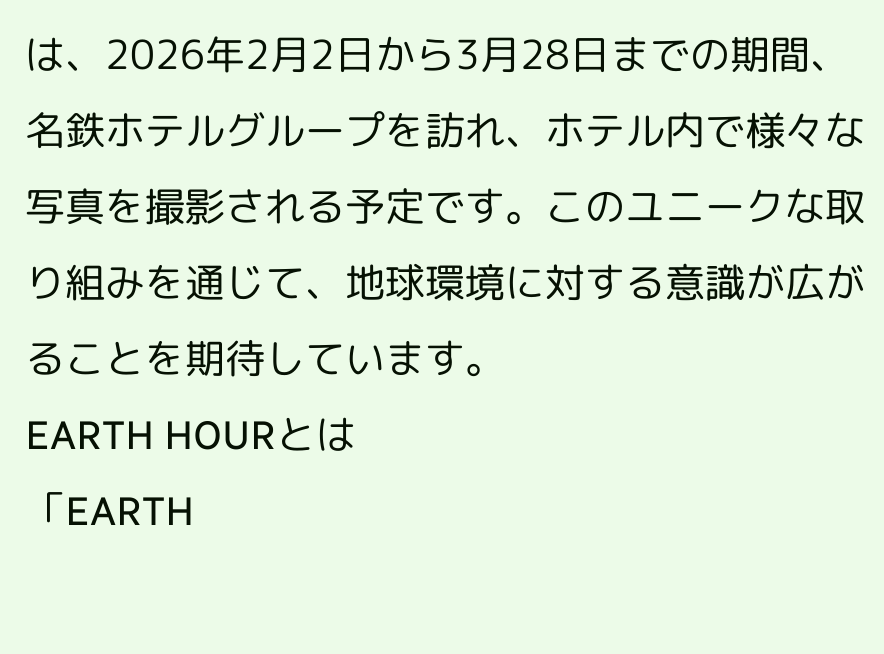は、2026年2月2日から3月28日までの期間、名鉄ホテルグループを訪れ、ホテル内で様々な写真を撮影される予定です。このユニークな取り組みを通じて、地球環境に対する意識が広がることを期待しています。
EARTH HOURとは
「EARTH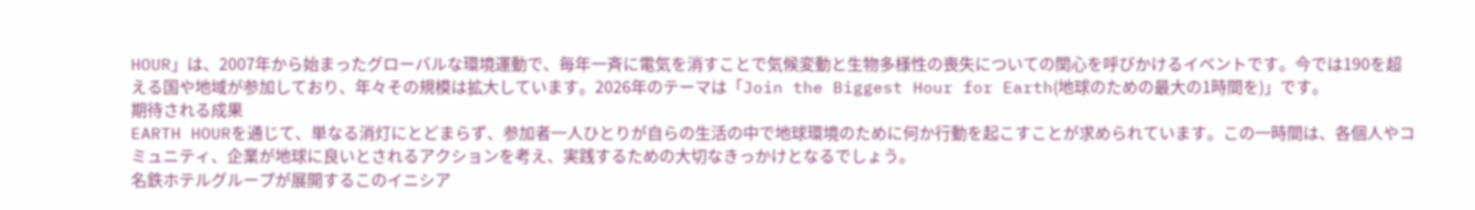HOUR」は、2007年から始まったグローバルな環境運動で、毎年一斉に電気を消すことで気候変動と生物多様性の喪失についての関心を呼びかけるイベントです。今では190を超える国や地域が参加しており、年々その規模は拡大しています。2026年のテーマは「Join the Biggest Hour for Earth(地球のための最大の1時間を)」です。
期待される成果
EARTH HOURを通じて、単なる消灯にとどまらず、参加者一人ひとりが自らの生活の中で地球環境のために何か行動を起こすことが求められています。この一時間は、各個人やコミュニティ、企業が地球に良いとされるアクションを考え、実践するための大切なきっかけとなるでしょう。
名鉄ホテルグループが展開するこのイニシア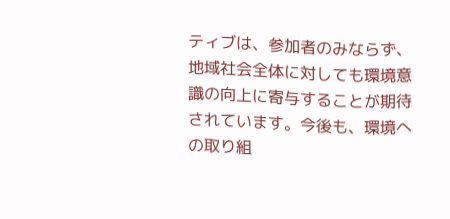ティブは、参加者のみならず、地域社会全体に対しても環境意識の向上に寄与することが期待されています。今後も、環境への取り組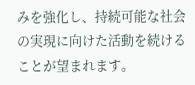みを強化し、持続可能な社会の実現に向けた活動を続けることが望まれます。